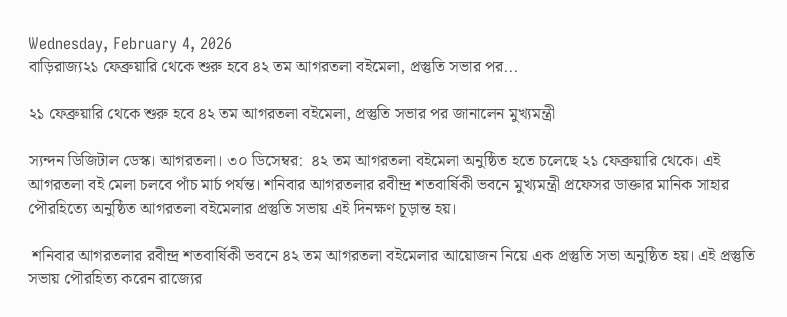Wednesday, February 4, 2026
বাড়িরাজ্য২১ ফেব্রুয়ারি থেকে শুরু হবে ৪২ তম আগরতলা বইমেলা, প্রস্তুতি সভার পর...

২১ ফেব্রুয়ারি থেকে শুরু হবে ৪২ তম আগরতলা বইমেলা, প্রস্তুতি সভার পর জানালেন মুখ্যমন্ত্রী

স্যন্দন ডিজিটাল ডেস্ক। আগরতলা। ৩০ ডিসেম্বর:  ৪২ তম আগরতলা বইমেলা অনুষ্ঠিত হতে চলেছে ২১ ফেব্রুয়ারি থেকে। এই আগরতলা বই মেলা চলবে পাঁচ মার্চ পর্যন্ত। শনিবার আগরতলার রবীন্দ্র শতবার্ষিকী ভবনে মুখ্যমন্ত্রী প্রফেসর ডাক্তার মানিক সাহার পৌরহিত্যে অনুষ্ঠিত আগরতলা বইমেলার প্রস্তুতি সভায় এই দিনক্ষণ চূড়ান্ত হয়।

 শনিবার আগরতলার রবীন্দ্র শতবার্ষিকী ভবনে ৪২ তম আগরতলা বইমেলার আয়োজন নিয়ে এক প্রস্তুতি সভা অনুষ্ঠিত হয়। এই প্রস্তুতি সভায় পৌরহিত্য করেন রাজ্যের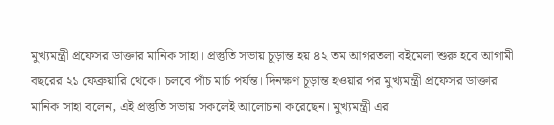মুখ্যমন্ত্রী প্রফেসর ডাক্তার মানিক সাহা। প্রস্তুতি সভায় চূড়ান্ত হয় ৪২ তম আগরতলা বইমেলা শুরু হবে আগামী বছরের ২১ ফেব্রুয়ারি থেকে। চলবে পাঁচ মার্চ পর্যন্ত। দিনক্ষণ চূড়ান্ত হওয়ার পর মুখ্যমন্ত্রী প্রফেসর ডাক্তার মানিক সাহা বলেন, এই প্রস্তুতি সভায় সকলেই আলোচনা করেছেন। মুখ্যমন্ত্রী এর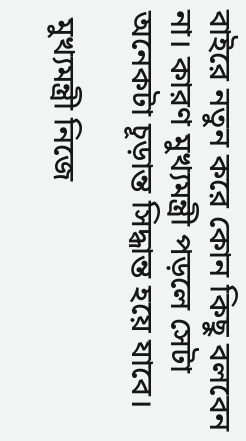বাইরে নতুন করে কোন কিছু বলবেন না। কারণ মুখ্যমন্ত্রী পড়লে সেটা অনেকটা চূড়ান্ত সিদ্ধান্ত হয়ে যাবে।

 মুখ্যমন্ত্রী নিজে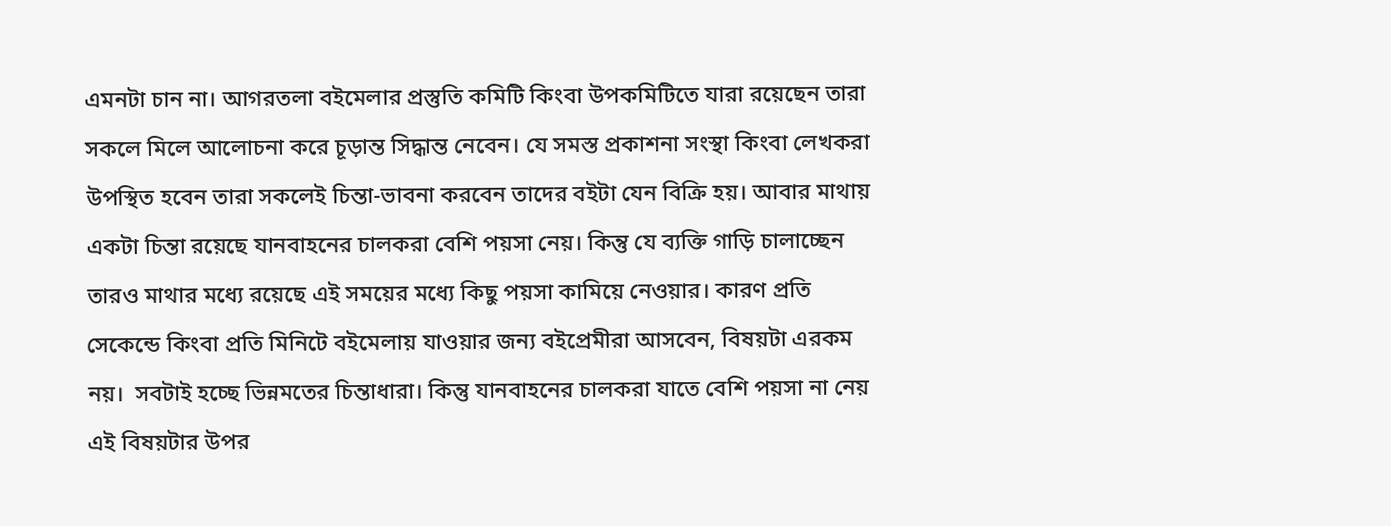এমনটা চান না। আগরতলা বইমেলার প্রস্তুতি কমিটি কিংবা উপকমিটিতে যারা রয়েছেন তারা সকলে মিলে আলোচনা করে চূড়ান্ত সিদ্ধান্ত নেবেন। যে সমস্ত প্রকাশনা সংস্থা কিংবা লেখকরা উপস্থিত হবেন তারা সকলেই চিন্তা-ভাবনা করবেন তাদের বইটা যেন বিক্রি হয়। আবার মাথায় একটা চিন্তা রয়েছে যানবাহনের চালকরা বেশি পয়সা নেয়। কিন্তু যে ব্যক্তি গাড়ি চালাচ্ছেন তারও মাথার মধ্যে রয়েছে এই সময়ের মধ্যে কিছু পয়সা কামিয়ে নেওয়ার। কারণ প্রতি সেকেন্ডে কিংবা প্রতি মিনিটে বইমেলায় যাওয়ার জন্য বইপ্রেমীরা আসবেন, বিষয়টা এরকম নয়।  সবটাই হচ্ছে ভিন্নমতের চিন্তাধারা। কিন্তু যানবাহনের চালকরা যাতে বেশি পয়সা না নেয় এই বিষয়টার উপর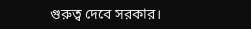গুরুত্ব দেবে সরকার।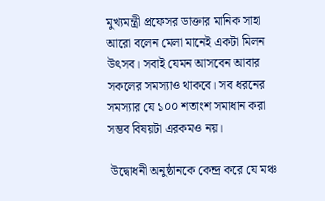মুখ্যমন্ত্রী প্রফেসর ডাক্তার মানিক সাহা আরো বলেন মেলা মানেই একটা মিলন উৎসব। সবাই যেমন আসবেন আবার সকলের সমস্যাও থাকবে। সব ধরনের সমস্যার যে ১০০ শতাংশ সমাধান করা সম্ভব বিষয়টা এরকমও নয়।

 উদ্বোধনী অনুষ্ঠানকে কেন্দ্র করে যে মঞ্চ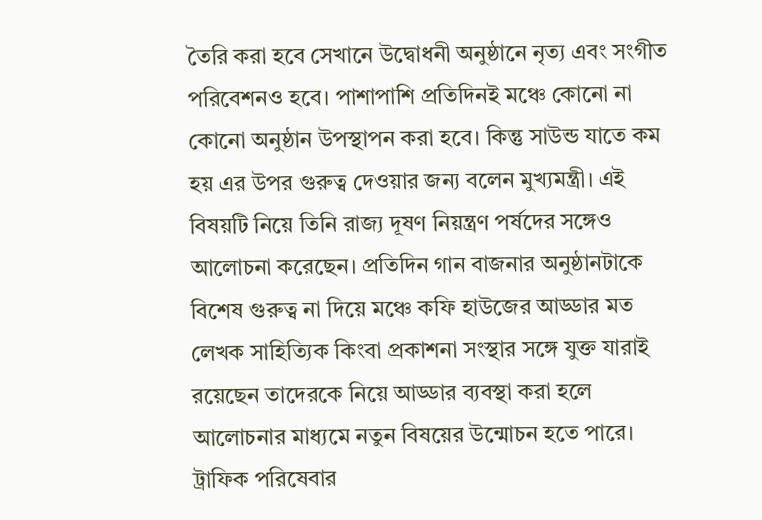তৈরি করা হবে সেখানে উদ্বোধনী অনুষ্ঠানে নৃত্য এবং সংগীত পরিবেশনও হবে। পাশাপাশি প্রতিদিনই মঞ্চে কোনো না কোনো অনুষ্ঠান উপস্থাপন করা হবে। কিন্তু সাউন্ড যাতে কম হয় এর উপর গুরুত্ব দেওয়ার জন্য বলেন মুখ্যমন্ত্রী। এই বিষয়টি নিয়ে তিনি রাজ্য দূষণ নিয়ন্ত্রণ পর্ষদের সঙ্গেও আলোচনা করেছেন। প্রতিদিন গান বাজনার অনুষ্ঠানটাকে বিশেষ গুরুত্ব না দিয়ে মঞ্চে কফি হাউজের আড্ডার মত লেখক সাহিত্যিক কিংবা প্রকাশনা সংস্থার সঙ্গে যুক্ত যারাই রয়েছেন তাদেরকে নিয়ে আড্ডার ব্যবস্থা করা হলে আলোচনার মাধ্যমে নতুন বিষয়ের উন্মোচন হতে পারে। ট্রাফিক পরিষেবার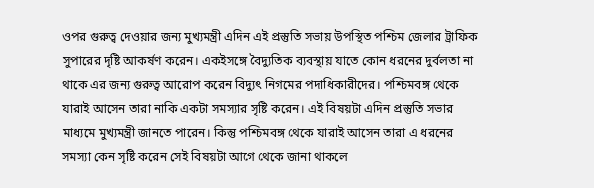ওপর গুরুত্ব দেওয়ার জন্য মুখ্যমন্ত্রী এদিন এই প্রস্তুতি সভায় উপস্থিত পশ্চিম জেলার ট্রাফিক সুপারের দৃষ্টি আকর্ষণ করেন। একইসঙ্গে বৈদ্যুতিক ব্যবস্থায় যাতে কোন ধরনের দুর্বলতা না থাকে এর জন্য গুরুত্ব আরোপ করেন বিদ্যুৎ নিগমের পদাধিকারীদের। পশ্চিমবঙ্গ থেকে যারাই আসেন তারা নাকি একটা সমস্যার সৃষ্টি করেন। এই বিষয়টা এদিন প্রস্তুতি সভার মাধ্যমে মুখ্যমন্ত্রী জানতে পারেন। কিন্তু পশ্চিমবঙ্গ থেকে যারাই আসেন তারা এ ধরনের সমস্যা কেন সৃষ্টি করেন সেই বিষয়টা আগে থেকে জানা থাকলে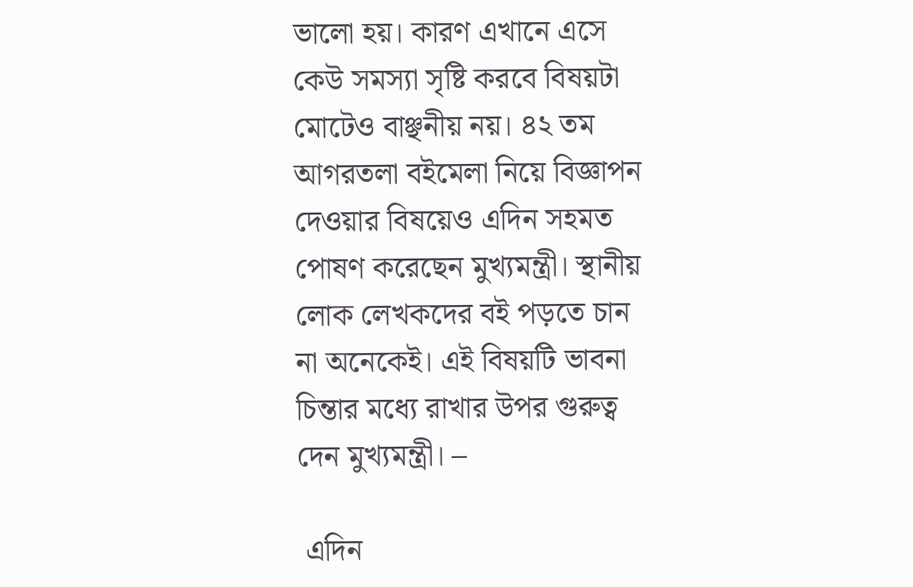ভালো হয়। কারণ এখানে এসে কেউ সমস্যা সৃষ্টি করবে বিষয়টা মোটেও বাঞ্ছনীয় নয়। ৪২ তম আগরতলা বইমেলা নিয়ে বিজ্ঞাপন দেওয়ার বিষয়েও এদিন সহমত পোষণ করেছেন মুখ্যমন্ত্রী। স্থানীয় লোক লেখকদের বই পড়তে চান না অনেকেই। এই বিষয়টি ভাবনা চিন্তার মধ্যে রাখার উপর গুরুত্ব দেন মুখ্যমন্ত্রী। –

 এদিন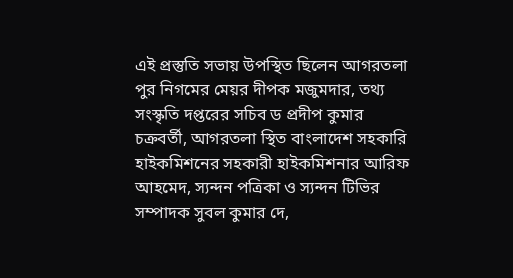এই প্রস্তুতি সভায় উপস্থিত ছিলেন আগরতলা পুর নিগমের মেয়র দীপক মজুমদার, তথ্য সংস্কৃতি দপ্তরের সচিব ড প্রদীপ কুমার চক্রবর্তী, আগরতলা স্থিত বাংলাদেশ সহকারি হাইকমিশনের সহকারী হাইকমিশনার আরিফ আহমেদ, স্যন্দন পত্রিকা ও স্যন্দন টিভির সম্পাদক সুবল কুমার দে,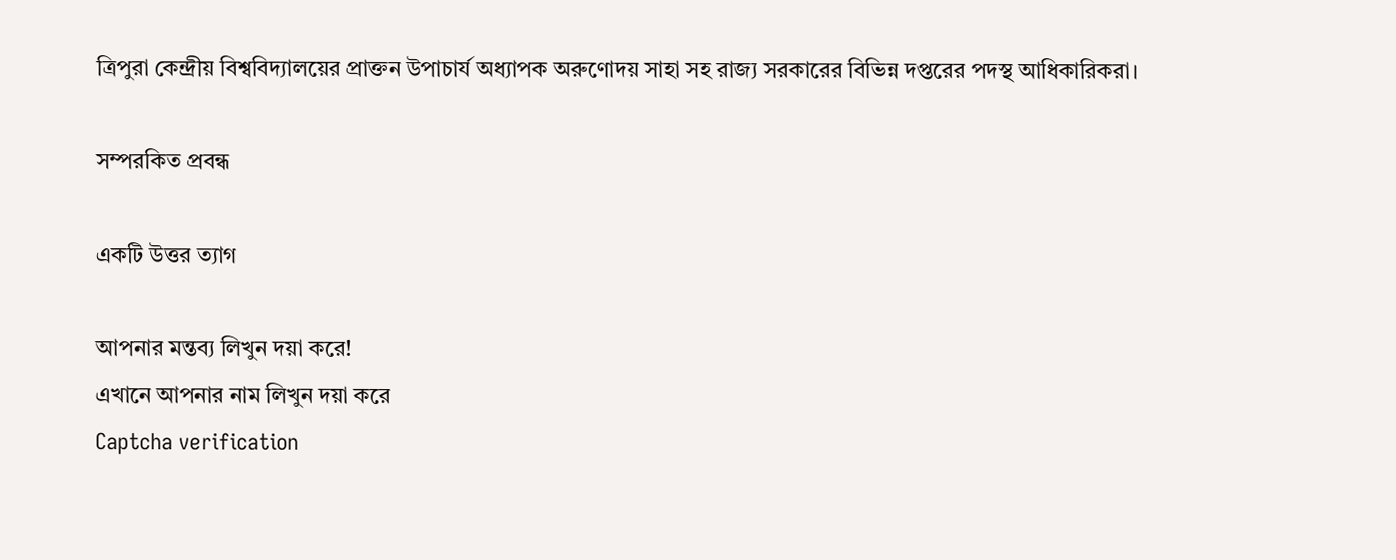ত্রিপুরা কেন্দ্রীয় বিশ্ববিদ্যালয়ের প্রাক্তন উপাচার্য অধ্যাপক অরুণোদয় সাহা সহ রাজ্য সরকারের বিভিন্ন দপ্তরের পদস্থ আধিকারিকরা।

সম্পরকিত প্রবন্ধ

একটি উত্তর ত্যাগ

আপনার মন্তব্য লিখুন দয়া করে!
এখানে আপনার নাম লিখুন দয়া করে
Captcha verification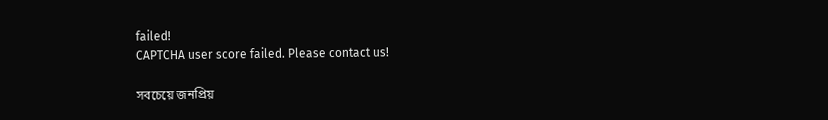failed!
CAPTCHA user score failed. Please contact us!

সবচেয়ে জনপ্রিয়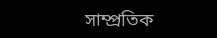সাম্প্রতিক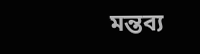মন্তব্য